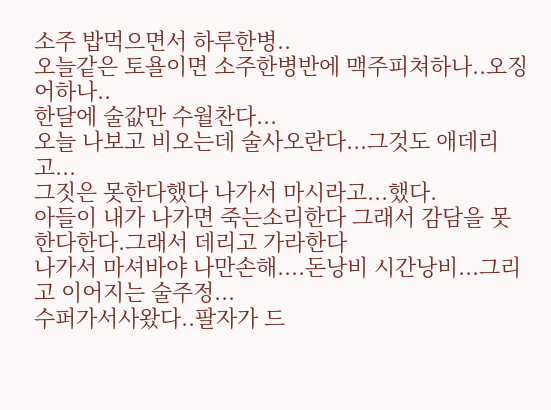소주 밥먹으면서 하루한병..
오늘같은 토욜이면 소주한병반에 맥주피쳐하나..오징어하나..
한달에 술값만 수월찬다...
오늘 나보고 비오는데 술사오란다...그것도 애데리고...
그짓은 못한다했다 나가서 마시라고...했다.
아들이 내가 나가면 죽는소리한다 그래서 감담을 못한다한다.그래서 데리고 가라한다
나가서 마셔바야 나만손해....돈낭비 시간낭비...그리고 이어지는 술주정...
수퍼가서사왔다..팔자가 드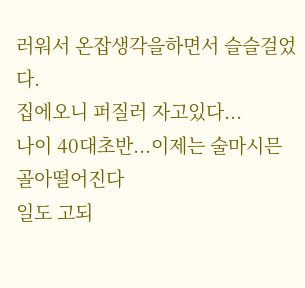러워서 온잡생각을하면서 슬슬걸었다.
집에오니 퍼질러 자고있다...
나이 40대초반...이제는 술마시믄 골아떨어진다
일도 고되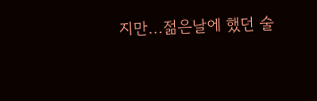지만...젊은날에 했던 술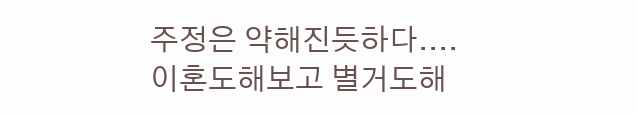주정은 약해진듯하다....
이혼도해보고 별거도해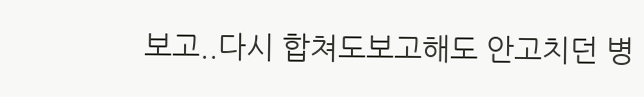보고..다시 합쳐도보고해도 안고치던 병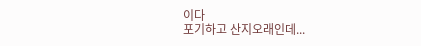이다
포기하고 산지오래인데...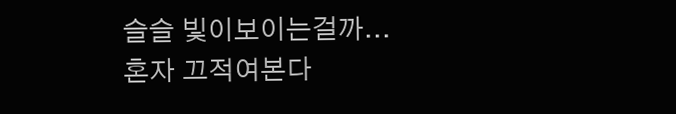슬슬 빛이보이는걸까...
혼자 끄적여본다